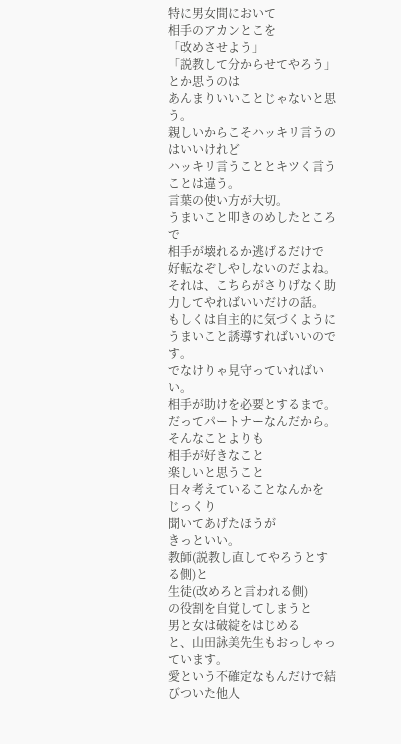特に男女間において
相手のアカンとこを
「改めさせよう」
「説教して分からせてやろう」
とか思うのは
あんまりいいことじゃないと思う。
親しいからこそハッキリ言うのはいいけれど
ハッキリ言うこととキツく言うことは違う。
言葉の使い方が大切。
うまいこと叩きのめしたところで
相手が壊れるか逃げるだけで
好転なぞしやしないのだよね。
それは、こちらがさりげなく助力してやればいいだけの話。
もしくは自主的に気づくようにうまいこと誘導すればいいのです。
でなけりゃ見守っていればいい。
相手が助けを必要とするまで。
だってパートナーなんだから。
そんなことよりも
相手が好きなこと
楽しいと思うこと
日々考えていることなんかを
じっくり
聞いてあげたほうが
きっといい。
教師(説教し直してやろうとする側)と
生徒(改めろと言われる側)
の役割を自覚してしまうと
男と女は破綻をはじめる
と、山田詠美先生もおっしゃっています。
愛という不確定なもんだけで結びついた他人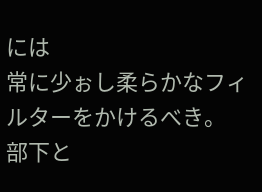には
常に少ぉし柔らかなフィルターをかけるべき。
部下と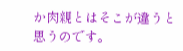か肉親とはそこが違うと思うのです。